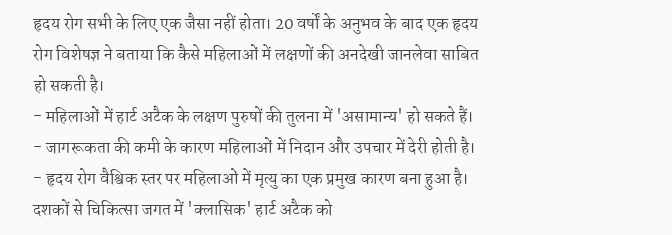हृदय रोग सभी के लिए एक जैसा नहीं होता। 20 वर्षों के अनुभव के बाद एक हृदय रोग विशेषज्ञ ने बताया कि कैसे महिलाओं में लक्षणों की अनदेखी जानलेवा साबित हो सकती है।
- महिलाओं में हार्ट अटैक के लक्षण पुरुषों की तुलना में 'असामान्य' हो सकते हैं।
- जागरूकता की कमी के कारण महिलाओं में निदान और उपचार में देरी होती है।
- हृदय रोग वैश्विक स्तर पर महिलाओं में मृत्यु का एक प्रमुख कारण बना हुआ है।
दशकों से चिकित्सा जगत में 'क्लासिक' हार्ट अटैक को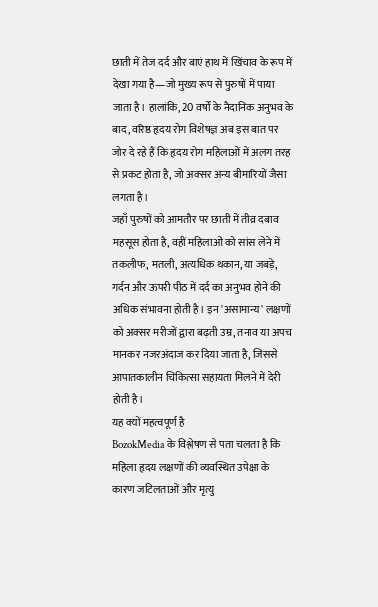छाती में तेज दर्द और बाएं हाथ में खिंचाव के रूप में देखा गया है—जो मुख्य रूप से पुरुषों में पाया जाता है। हालांकि, 20 वर्षों के नैदानिक अनुभव के बाद, वरिष्ठ हृदय रोग विशेषज्ञ अब इस बात पर जोर दे रहे हैं कि हृदय रोग महिलाओं में अलग तरह से प्रकट होता है, जो अक्सर अन्य बीमारियों जैसा लगता है।
जहाँ पुरुषों को आमतौर पर छाती में तीव्र दबाव महसूस होता है, वहीं महिलाओं को सांस लेने में तकलीफ, मतली, अत्यधिक थकान, या जबड़े, गर्दन और ऊपरी पीठ में दर्द का अनुभव होने की अधिक संभावना होती है। इन 'असामान्य' लक्षणों को अक्सर मरीजों द्वारा बढ़ती उम्र, तनाव या अपच मानकर नजरअंदाज कर दिया जाता है, जिससे आपातकालीन चिकित्सा सहायता मिलने में देरी होती है।
यह क्यों महत्वपूर्ण है
BozokMedia के विश्लेषण से पता चलता है कि महिला हृदय लक्षणों की व्यवस्थित उपेक्षा के कारण जटिलताओं और मृत्यु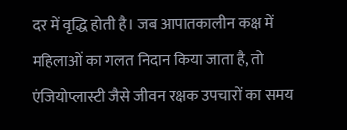दर में वृद्धि होती है। जब आपातकालीन कक्ष में महिलाओं का गलत निदान किया जाता है, तो एंजियोप्लास्टी जैसे जीवन रक्षक उपचारों का समय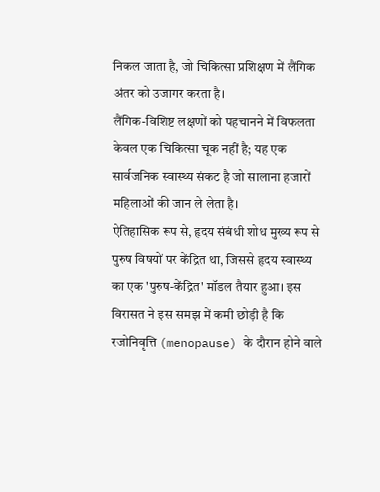निकल जाता है, जो चिकित्सा प्रशिक्षण में लैंगिक अंतर को उजागर करता है।
लैंगिक-विशिष्ट लक्षणों को पहचानने में विफलता केवल एक चिकित्सा चूक नहीं है; यह एक सार्वजनिक स्वास्थ्य संकट है जो सालाना हजारों महिलाओं की जान ले लेता है।
ऐतिहासिक रूप से, हृदय संबंधी शोध मुख्य रूप से पुरुष विषयों पर केंद्रित था, जिससे हृदय स्वास्थ्य का एक 'पुरुष-केंद्रित' मॉडल तैयार हुआ। इस विरासत ने इस समझ में कमी छोड़ी है कि रजोनिवृत्ति (menopause) के दौरान होने वाले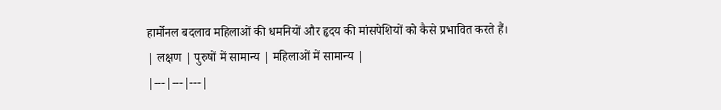हार्मोनल बदलाव महिलाओं की धमनियों और हृदय की मांसपेशियों को कैसे प्रभावित करते हैं।
| लक्षण | पुरुषों में सामान्य | महिलाओं में सामान्य |
|---|---|---|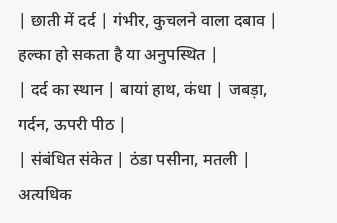| छाती में दर्द | गंभीर, कुचलने वाला दबाव | हल्का हो सकता है या अनुपस्थित |
| दर्द का स्थान | बायां हाथ, कंधा | जबड़ा, गर्दन, ऊपरी पीठ |
| संबंधित संकेत | ठंडा पसीना, मतली | अत्यधिक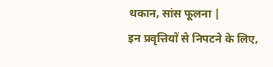थकान, सांस फूलना |
इन प्रवृत्तियों से निपटने के लिए,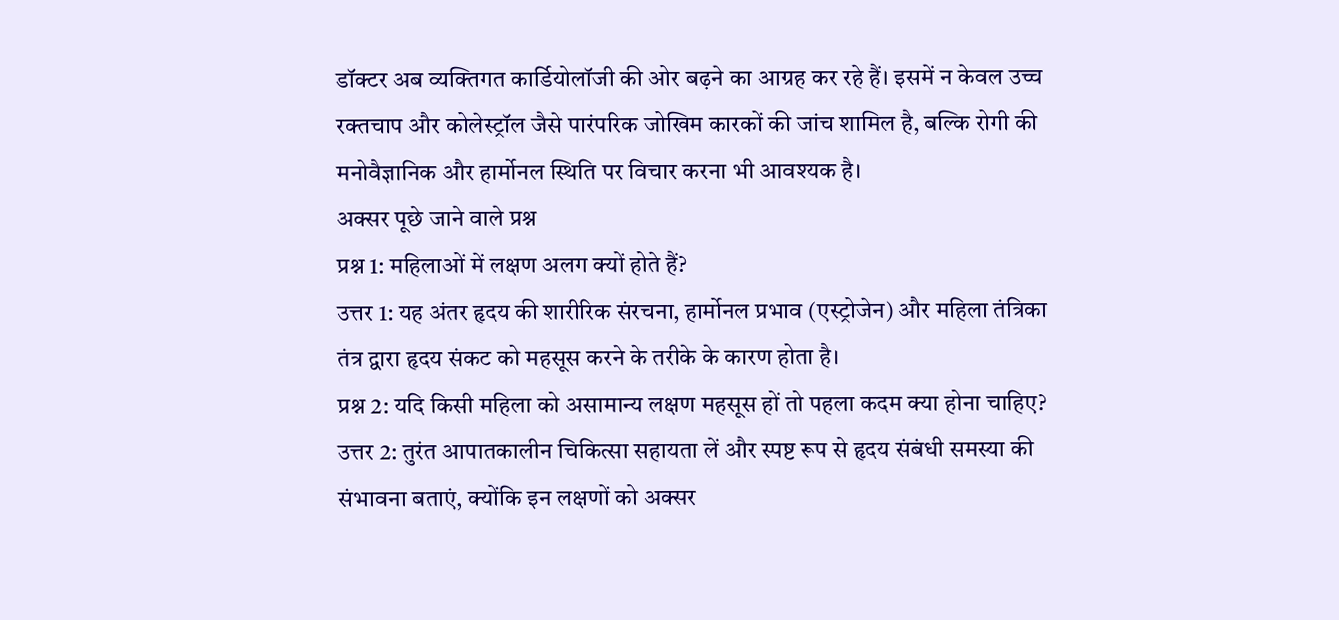डॉक्टर अब व्यक्तिगत कार्डियोलॉजी की ओर बढ़ने का आग्रह कर रहे हैं। इसमें न केवल उच्च रक्तचाप और कोलेस्ट्रॉल जैसे पारंपरिक जोखिम कारकों की जांच शामिल है, बल्कि रोगी की मनोवैज्ञानिक और हार्मोनल स्थिति पर विचार करना भी आवश्यक है।
अक्सर पूछे जाने वाले प्रश्न
प्रश्न 1: महिलाओं में लक्षण अलग क्यों होते हैं?
उत्तर 1: यह अंतर हृदय की शारीरिक संरचना, हार्मोनल प्रभाव (एस्ट्रोजेन) और महिला तंत्रिका तंत्र द्वारा हृदय संकट को महसूस करने के तरीके के कारण होता है।
प्रश्न 2: यदि किसी महिला को असामान्य लक्षण महसूस हों तो पहला कदम क्या होना चाहिए?
उत्तर 2: तुरंत आपातकालीन चिकित्सा सहायता लें और स्पष्ट रूप से हृदय संबंधी समस्या की संभावना बताएं, क्योंकि इन लक्षणों को अक्सर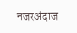नजरअंदाज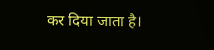कर दिया जाता है।